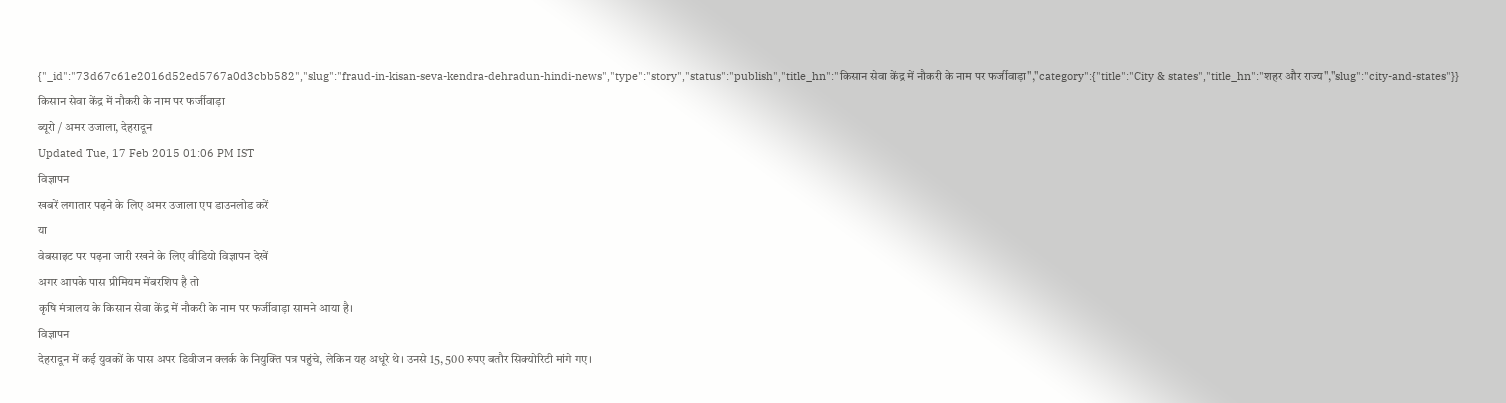{"_id":"73d67c61e2016d52ed5767a0d3cbb582","slug":"fraud-in-kisan-seva-kendra-dehradun-hindi-news","type":"story","status":"publish","title_hn":"किसान सेवा केंद्र में नौकरी के नाम पर फर्जीवाड़ा","category":{"title":"City & states","title_hn":"शहर और राज्य","slug":"city-and-states"}}
किसान सेवा केंद्र में नौकरी के नाम पर फर्जीवाड़ा
ब्यूरो / अमर उजाला, देहरादून
Updated Tue, 17 Feb 2015 01:06 PM IST
विज्ञापन
खबरें लगातार पढ़ने के लिए अमर उजाला एप डाउनलोड करें
या
वेबसाइट पर पढ़ना जारी रखने के लिए वीडियो विज्ञापन देखें
अगर आपके पास प्रीमियम मेंबरशिप है तो
कृषि मंत्रालय के किसान सेवा केंद्र में नौकरी के नाम पर फर्जीवाड़ा सामने आया है।
विज्ञापन
देहरादून में कई युवकों के पास अपर डिवीजन क्लर्क के नियुक्ति पत्र पहुंचे, लेकिन यह अधूरे थे। उनसे 15, 500 रुपए बतौर सिक्योरिटी मांगे गए।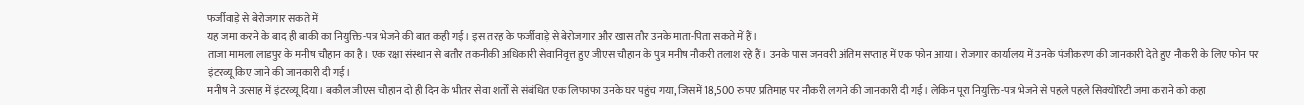फर्जीवाड़े से बेरोजगार सकते में
यह जमा करने के बाद ही बाकी का नियुक्ति-पत्र भेजने की बात कही गई। इस तरह के फर्जीवाड़े से बेरोजगार और खास तौर उनके माता-पिता सकते में हैं।
ताजा मामला लाडपुर के मनीष चौहान का है। एक रक्षा संस्थान से बतौर तकनीकी अधिकारी सेवानिवृत्त हुए जीएस चौहान के पुत्र मनीष नौकरी तलाश रहे हैं। उनके पास जनवरी अंतिम सप्ताह में एक फोन आया। रोजगार कार्यालय में उनके पंजीकरण की जानकारी देते हुए नौकरी के लिए फोन पर इंटरव्यू किए जाने की जानकारी दी गई।
मनीष ने उत्साह में इंटरव्यू दिया। बकौल जीएस चौहान दो ही दिन के भीतर सेवा शर्तों से संबंधित एक लिफाफा उनके घर पहुंच गया, जिसमें 18,500 रुपए प्रतिमाह पर नौकरी लगने की जानकारी दी गई। लेकिन पूरा नियुक्ति-पत्र भेजने से पहले पहले सिक्योरिटी जमा कराने को कहा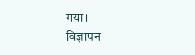गया।
विज्ञापन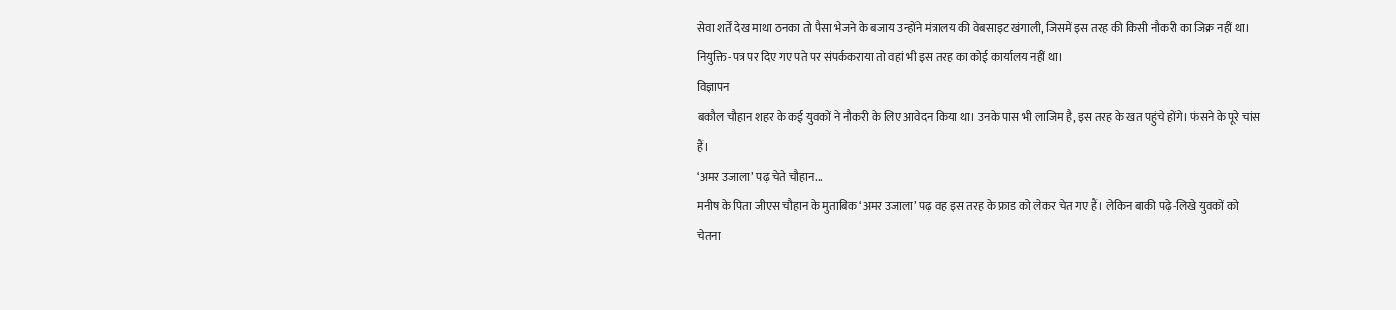सेवा शर्तें देख माथा ठनका तो पैसा भेजने के बजाय उन्होंने मंत्रालय की वेबसाइट खंगाली, जिसमें इस तरह की किसी नौकरी का जिक्र नहीं था। नियुक्ति-पत्र पर दिए गए पते पर संपर्ककराया तो वहां भी इस तरह का कोई कार्यालय नहीं था।
विज्ञापन
बकौल चौहान शहर के कई युवकों ने नौकरी के लिए आवेदन किया था। उनके पास भी लाजिम है, इस तरह के खत पहुंचे होंगे। फंसने के पूरे चांस हैं।
‘अमर उजाला’ पढ़ चेते चौहान...
मनीष के पिता जीएस चौहान के मुताबिक ‘अमर उजाला’ पढ़ वह इस तरह के फ्राड को लेकर चेत गए हैं। लेकिन बाकी पढ़े-लिखे युवकों को चेतना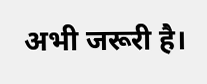अभी जरूरी है।